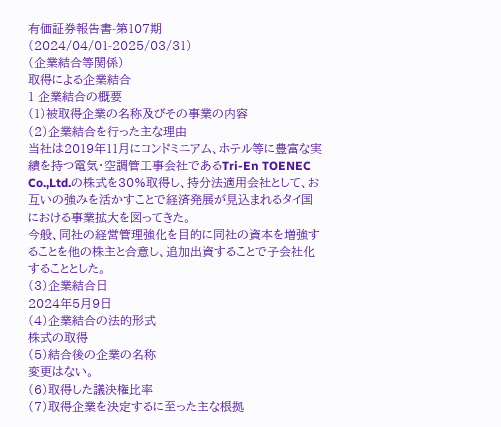有価証券報告書-第107期(2024/04/01-2025/03/31)
(企業結合等関係)
取得による企業結合
1 企業結合の概要
(1)被取得企業の名称及びその事業の内容
(2)企業結合を行った主な理由
当社は2019年11月にコンドミニアム、ホテル等に豊富な実績を持つ電気・空調管工事会社であるTri-En TOENEC Co.,Ltd.の株式を30%取得し、持分法適用会社として、お互いの強みを活かすことで経済発展が見込まれるタイ国における事業拡大を図ってきた。
今般、同社の経営管理強化を目的に同社の資本を増強することを他の株主と合意し、追加出資することで子会社化することとした。
(3)企業結合日
2024年5月9日
(4)企業結合の法的形式
株式の取得
(5)結合後の企業の名称
変更はない。
(6)取得した議決権比率
(7)取得企業を決定するに至った主な根拠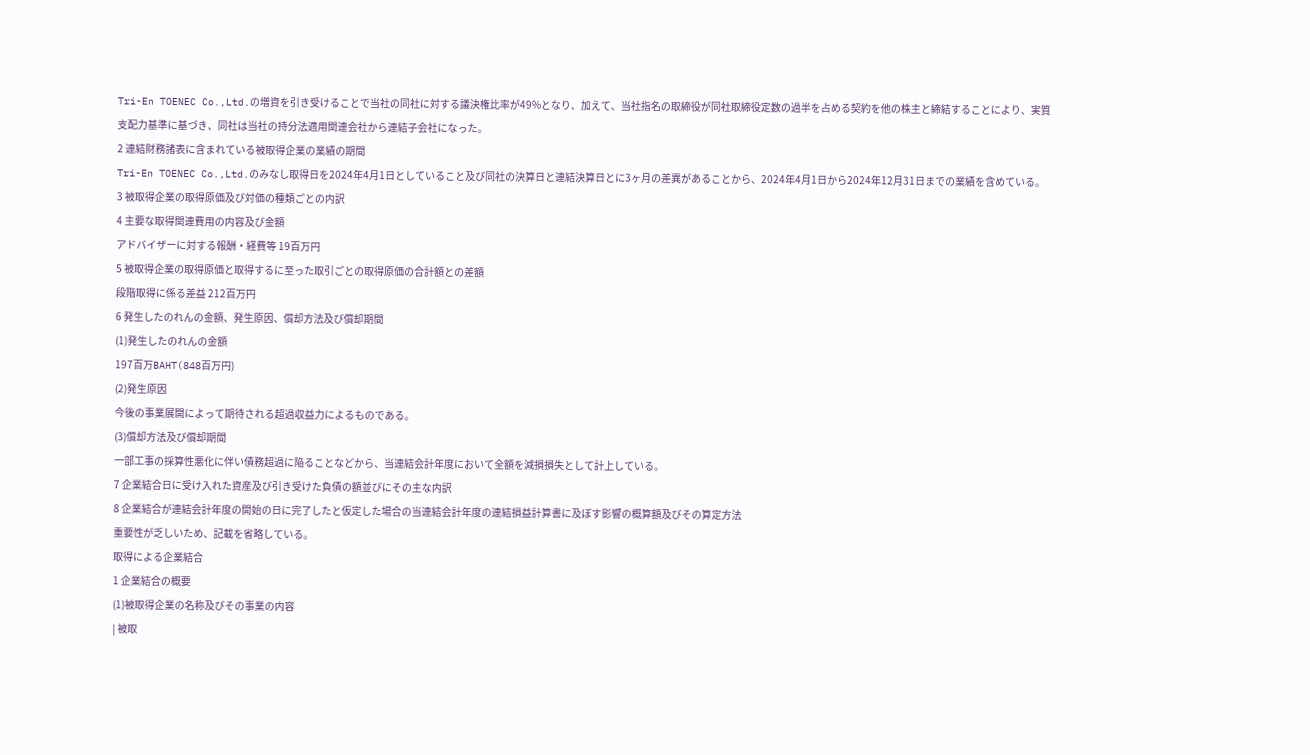Tri-En TOENEC Co.,Ltd.の増資を引き受けることで当社の同社に対する議決権比率が49%となり、加えて、当社指名の取締役が同社取締役定数の過半を占める契約を他の株主と締結することにより、実質支配力基準に基づき、同社は当社の持分法適用関連会社から連結子会社になった。
2 連結財務諸表に含まれている被取得企業の業績の期間
Tri-En TOENEC Co.,Ltd.のみなし取得日を2024年4月1日としていること及び同社の決算日と連結決算日とに3ヶ月の差異があることから、2024年4月1日から2024年12月31日までの業績を含めている。
3 被取得企業の取得原価及び対価の種類ごとの内訳
4 主要な取得関連費用の内容及び金額
アドバイザーに対する報酬・経費等 19百万円
5 被取得企業の取得原価と取得するに至った取引ごとの取得原価の合計額との差額
段階取得に係る差益 212百万円
6 発生したのれんの金額、発生原因、償却方法及び償却期間
(1)発生したのれんの金額
197百万BAHT(848百万円)
(2)発生原因
今後の事業展開によって期待される超過収益力によるものである。
(3)償却方法及び償却期間
一部工事の採算性悪化に伴い債務超過に陥ることなどから、当連結会計年度において全額を減損損失として計上している。
7 企業結合日に受け入れた資産及び引き受けた負債の額並びにその主な内訳
8 企業結合が連結会計年度の開始の日に完了したと仮定した場合の当連結会計年度の連結損益計算書に及ぼす影響の概算額及びその算定方法
重要性が乏しいため、記載を省略している。
取得による企業結合
1 企業結合の概要
(1)被取得企業の名称及びその事業の内容
| 被取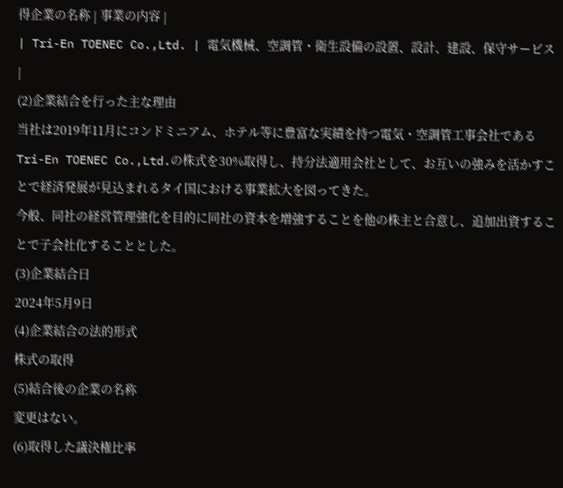得企業の名称 | 事業の内容 |
| Tri-En TOENEC Co.,Ltd. | 電気機械、空調管・衛生設備の設置、設計、建設、保守サービス |
(2)企業結合を行った主な理由
当社は2019年11月にコンドミニアム、ホテル等に豊富な実績を持つ電気・空調管工事会社であるTri-En TOENEC Co.,Ltd.の株式を30%取得し、持分法適用会社として、お互いの強みを活かすことで経済発展が見込まれるタイ国における事業拡大を図ってきた。
今般、同社の経営管理強化を目的に同社の資本を増強することを他の株主と合意し、追加出資することで子会社化することとした。
(3)企業結合日
2024年5月9日
(4)企業結合の法的形式
株式の取得
(5)結合後の企業の名称
変更はない。
(6)取得した議決権比率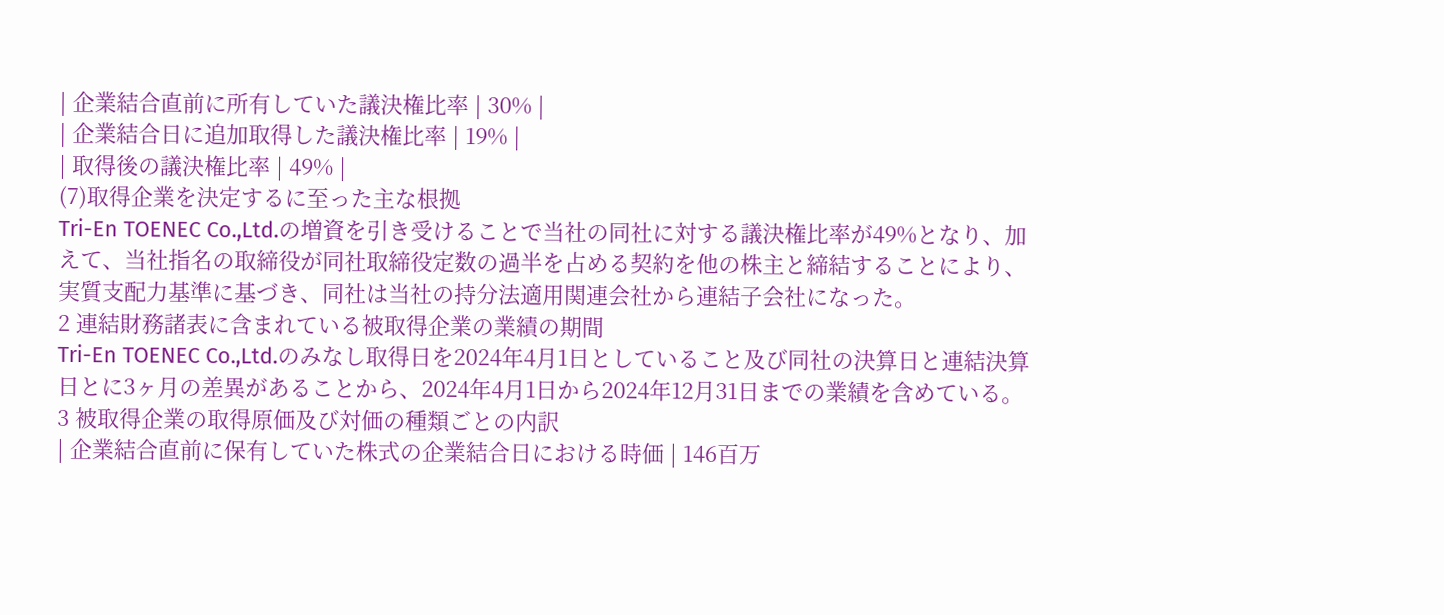| 企業結合直前に所有していた議決権比率 | 30% |
| 企業結合日に追加取得した議決権比率 | 19% |
| 取得後の議決権比率 | 49% |
(7)取得企業を決定するに至った主な根拠
Tri-En TOENEC Co.,Ltd.の増資を引き受けることで当社の同社に対する議決権比率が49%となり、加えて、当社指名の取締役が同社取締役定数の過半を占める契約を他の株主と締結することにより、実質支配力基準に基づき、同社は当社の持分法適用関連会社から連結子会社になった。
2 連結財務諸表に含まれている被取得企業の業績の期間
Tri-En TOENEC Co.,Ltd.のみなし取得日を2024年4月1日としていること及び同社の決算日と連結決算日とに3ヶ月の差異があることから、2024年4月1日から2024年12月31日までの業績を含めている。
3 被取得企業の取得原価及び対価の種類ごとの内訳
| 企業結合直前に保有していた株式の企業結合日における時価 | 146百万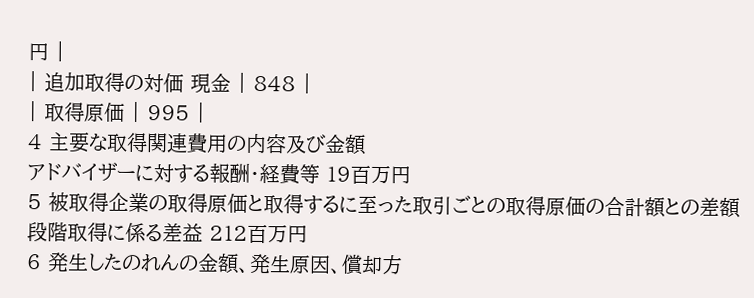円 |
| 追加取得の対価 現金 | 848 |
| 取得原価 | 995 |
4 主要な取得関連費用の内容及び金額
アドバイザーに対する報酬・経費等 19百万円
5 被取得企業の取得原価と取得するに至った取引ごとの取得原価の合計額との差額
段階取得に係る差益 212百万円
6 発生したのれんの金額、発生原因、償却方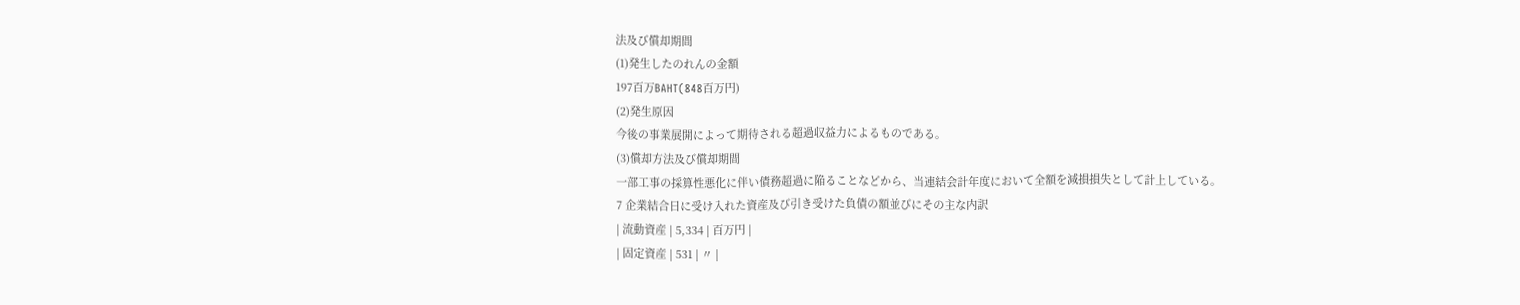法及び償却期間
(1)発生したのれんの金額
197百万BAHT(848百万円)
(2)発生原因
今後の事業展開によって期待される超過収益力によるものである。
(3)償却方法及び償却期間
一部工事の採算性悪化に伴い債務超過に陥ることなどから、当連結会計年度において全額を減損損失として計上している。
7 企業結合日に受け入れた資産及び引き受けた負債の額並びにその主な内訳
| 流動資産 | 5,334 | 百万円 |
| 固定資産 | 531 | 〃 |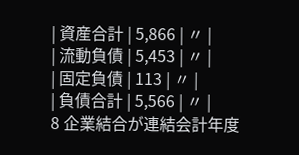| 資産合計 | 5,866 | 〃 |
| 流動負債 | 5,453 | 〃 |
| 固定負債 | 113 | 〃 |
| 負債合計 | 5,566 | 〃 |
8 企業結合が連結会計年度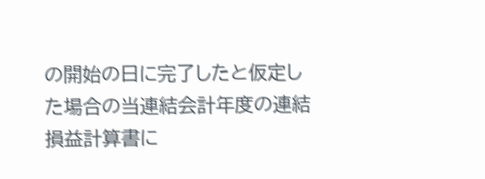の開始の日に完了したと仮定した場合の当連結会計年度の連結損益計算書に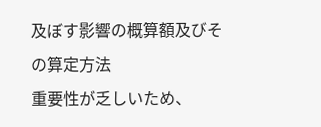及ぼす影響の概算額及びその算定方法
重要性が乏しいため、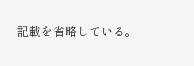記載を省略している。